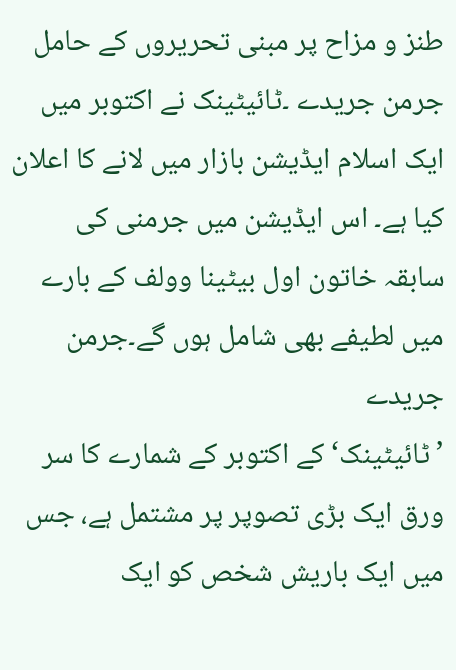طنز و مزاح پر مبنی تحریروں کے حامل جرمن جریدے ۔ٹائیٹینک نے اکتوبر میں
ایک اسلام ایڈیشن بازار میں لانے کا اعلان کیا ہے۔ اس ایڈیشن میں جرمنی کی
سابقہ خاتون اول بیٹینا وولف کے بارے میں لطیفے بھی شامل ہوں گے۔جرمن جریدے
’ٹائیٹینک‘ کے اکتوبر کے شمارے کا سر ورق ایک بڑی تصوپر پر مشتمل ہے، جس
میں ایک باریش شخص کو ایک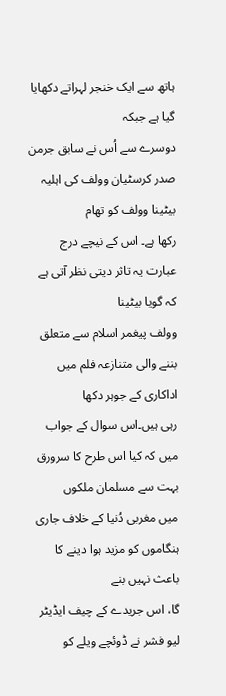ہاتھ سے ایک خنجر لہراتے دکھایا گیا ہے جبکہ
دوسرے سے اُس نے سابق جرمن صدر کرسٹیان وولف کی اہلیہ بیٹینا وولف کو تھام
رکھا ہے۔ اس کے نیچے درج عبارت یہ تاثر دیتی نظر آتی ہے کہ گویا بیٹینا
وولف پیغمر اسلام سے متعلق بننے والی متنازعہ فلم میں اداکاری کے جوہر دکھا
رہی ہیں۔اس سوال کے جواب میں کہ کیا اس طرح کا سرورق بہت سے مسلمان ملکوں
میں مغربی دُنیا کے خلاف جاری ہنگاموں کو مزید ہوا دینے کا باعث نہیں بنے
گا، اس جریدے کے چیف ایڈیٹر لیو فشر نے ڈوئچے ویلے کو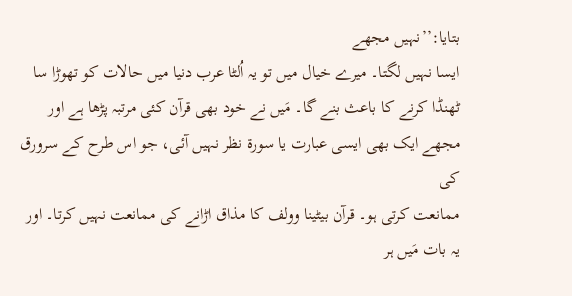بتایا:’’نہیں مجھے
ایسا نہیں لگتا۔ میرے خیال میں تو یہ اُلٹا عرب دنیا میں حالات کو تھوڑا سا
ٹھنڈا کرنے کا باعث بنے گا۔ مَیں نے خود بھی قرآن کئی مرتبہ پڑھا ہے اور
مجھے ایک بھی ایسی عبارت یا سورۃ نظر نہیں آئی، جو اس طرح کے سرورق کی
ممانعت کرتی ہو۔ قرآن بیٹینا وولف کا مذاق اڑانے کی ممانعت نہیں کرتا۔ اور
یہ بات مَیں ہر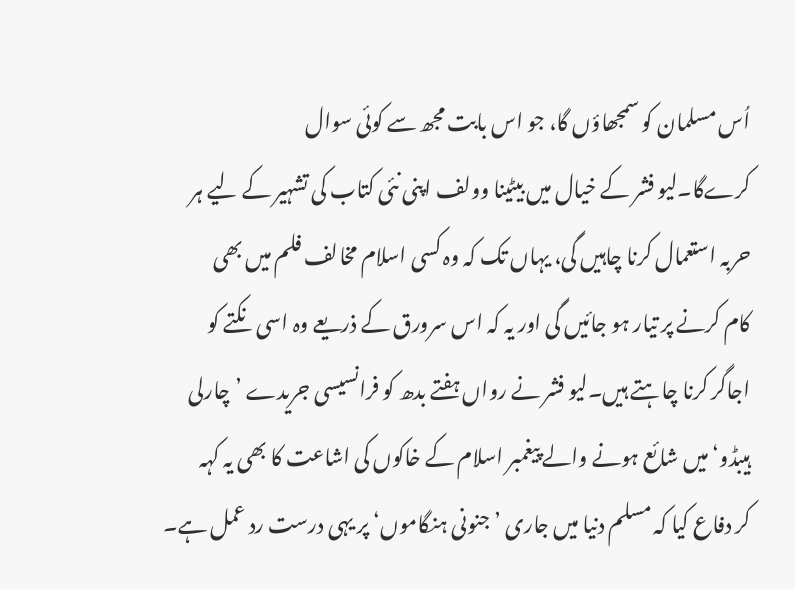اُس مسلمان کو سمجھاؤں گا، جو اس بابت مجھ سے کوئی سوال
کرےگا۔لیو فشر کے خیال میں بیٹینا وولف اپنی نئی کتاب کی تشہیر کے لیے ہر
حربہ استعمال کرنا چاہیں گی، یہاں تک کہ وہ کسی اسلام مخالف فلم میں بھی
کام کرنے پر تیار ہو جائیں گی اور یہ کہ اس سرورق کے ذریعے وہ اسی نکتے کو
اجاگر کرنا چاہتے ہیں۔لیو فشر نے رواں ہفتے بدھ کو فرانسیسی جریدے ’چارلی
ہیبڈو‘ میں شائع ہونے والے پیغمبر اسلام کے خاکوں کی اشاعت کا بھی یہ کہہ
کر دفاع کیا کہ مسلم دنیا میں جاری ’جنونی ہنگاموں‘ پر یہی درست رد عمل ہے۔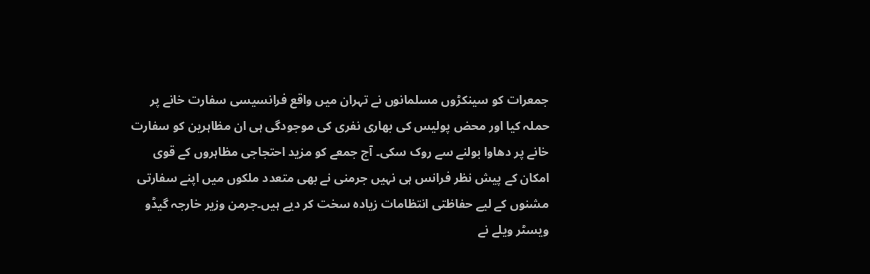جمعرات کو سینکڑوں مسلمانوں نے تہران میں واقع فرانسیسی سفارت خانے پر
حملہ کیا اور محض پولیس کی بھاری نفری کی موجودگی ہی ان مظاہرین کو سفارت
خانے پر دھاوا بولنے سے روک سکی۔ آج جمعے کو مزید احتجاجی مظاہروں کے قوی
امکان کے پیش نظر فرانس ہی نہیں جرمنی نے بھی متعدد ملکوں میں اپنے سفارتی
مشنوں کے لیے حفاظتی انتظامات زیادہ سخت کر دیے ہیں۔جرمن وزیر خارجہ گیڈو
ویسٹر ویلے نے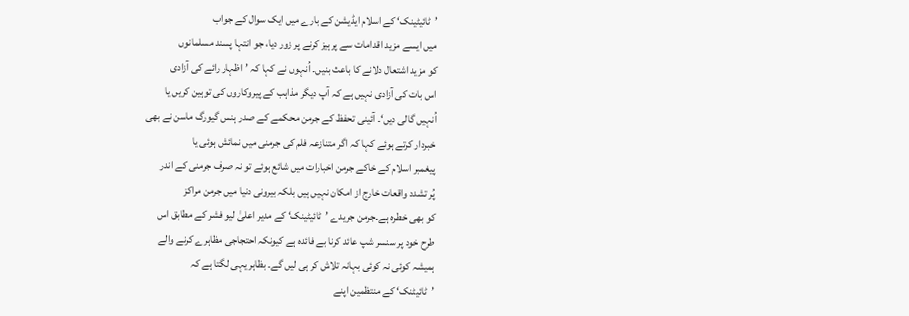’ٹائیٹینک‘ کے اسلام ایڈیشن کے بارے میں ایک سوال کے جواب
میں ایسے مزید اقدامات سے پرہیز کرنے پر زور دیا، جو انتہا پسند مسلمانوں
کو مزید اشتعال دلانے کا باعث بنیں۔ اُنہوں نے کہا کہ ’اظہار رائے کی آزادی
اس بات کی آزادی نہیں ہے کہ آپ دیگر مذاہب کے پیروکاروں کی توہین کریں یا
اُنہیں گالی دیں‘۔ آئینی تحفظ کے جرمن محکمے کے صدر ہنس گیورگ ماسن نے بھی
خبردار کرتے ہوئے کہا کہ اگر متنازعہ فلم کی جرمنی میں نمائش ہوئی یا
پیغمبر اسلام کے خاکے جرمن اخبارات میں شائع ہوئے تو نہ صرف جرمنی کے اندر
پُر تشدد واقعات خارج از امکان نہیں ہیں بلکہ بیرونی دنیا میں جرمن مراکز
کو بھی خطرہ ہے۔جرمن جریدے ’ٹائیٹینک‘ کے مدیر اعلیٰ لیو فشر کے مطابق اس
طرح خود پر سنسر شپ عائد کرنا بے فائدہ ہے کیونکہ احتجاجی مظاہرے کرنے والے
ہمیشہ کوئی نہ کوئی بہانہ تلاش کر ہی لیں گے۔ بظاہر یہی لگتا ہے کہ
’ٹائیٹنک‘ کے منتظمین اپنے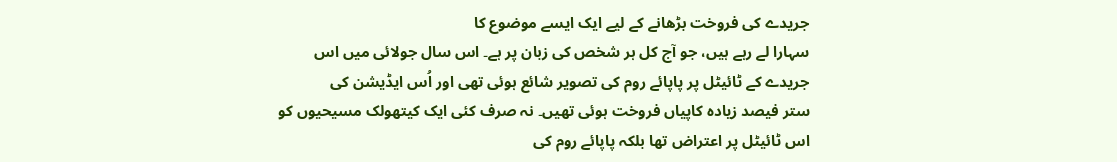جریدے کی فروخت بڑھانے کے لیے ایک ایسے موضوع کا
سہارا لے رہے ہیں، جو آج کل ہر شخص کی زبان پر ہے۔ اس سال جولائی میں اس
جریدے کے ٹائیٹل پر پاپائے روم کی تصویر شائع ہوئی تھی اور اُس ایڈیشن کی
ستر فیصد زیادہ کاپیاں فروخت ہوئی تھیں۔ نہ صرف کئی ایک کیتھولک مسیحیوں کو
اس ٹائیٹل پر اعتراض تھا بلکہ پاپائے روم کی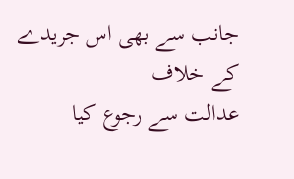جانب سے بھی اس جریدے کے خلاف
عدالت سے رجوع کیا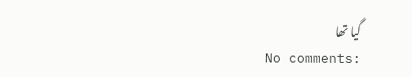گیا تھا
No comments: